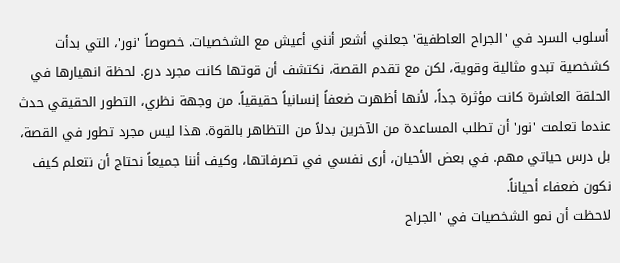أسلوب السرد في 'الجراح العاطفية' جعلني أشعر أنني أعيش مع الشخصيات. خصوصاً 'نور'، التي بدأت كشخصية تبدو مثالية وقوية، لكن مع تقدم القصة، نكتشف أن قوتها كانت مجرد درع. لحظة انهيارها في الحلقة العاشرة كانت مؤثرة جداً، لأنها أظهرت ضعفاً إنسانياً حقيقياً. من وجهة نظري، التطور الحقيقي حدث عندما تعلمت 'نور' أن تطلب المساعدة من الآخرين بدلاً من التظاهر بالقوة. هذا ليس مجرد تطور في القصة، بل درس حياتي مهم. في بعض الأحيان، أرى نفسي في تصرفاتها، وكيف أننا جميعاً نحتاج أن نتعلم كيف نكون ضعفاء أحياناً.
لاحظت أن نمو الشخصيات في 'الجراح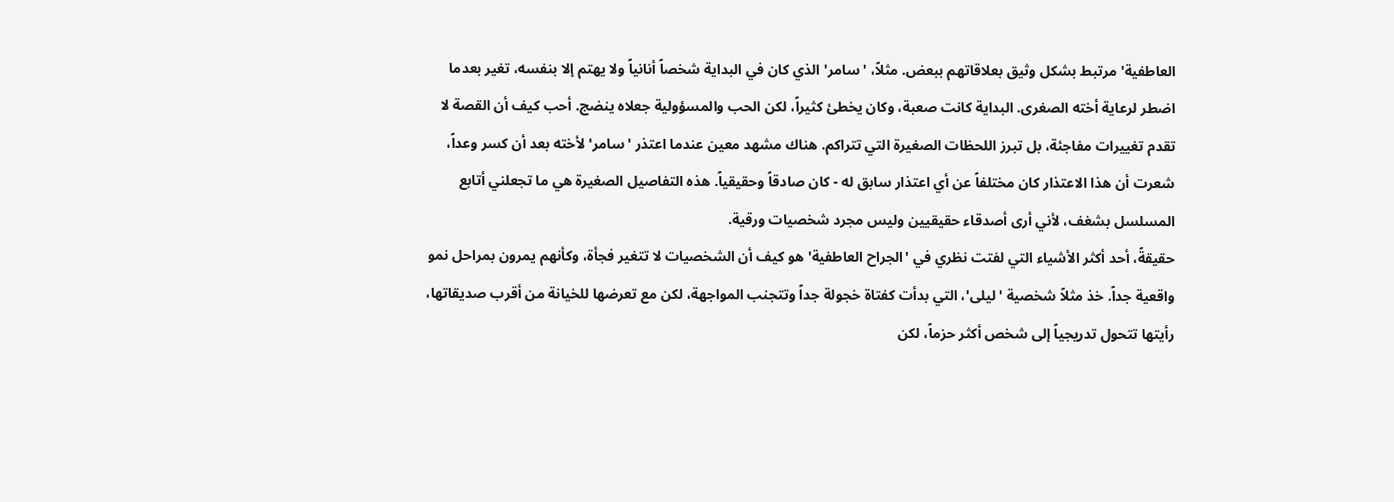العاطفية' مرتبط بشكل وثيق بعلاقاتهم ببعض. مثلاً، 'سامر' الذي كان في البداية شخصاً أنانياً ولا يهتم إلا بنفسه، تغير بعدما اضطر لرعاية أخته الصغرى. البداية كانت صعبة، وكان يخطئ كثيراً، لكن الحب والمسؤولية جعلاه ينضج. أحب كيف أن القصة لا تقدم تغييرات مفاجئة، بل تبرز اللحظات الصغيرة التي تتراكم. هناك مشهد معين عندما اعتذر 'سامر' لأخته بعد أن كسر وعداً، شعرت أن هذا الاعتذار كان مختلفاً عن أي اعتذار سابق له - كان صادقاً وحقيقياً. هذه التفاصيل الصغيرة هي ما تجعلني أتابع المسلسل بشغف، لأني أرى أصدقاء حقيقيين وليس مجرد شخصيات ورقية.
حقيقةً، أحد أكثر الأشياء التي لفتت نظري في 'الجراح العاطفية' هو كيف أن الشخصيات لا تتغير فجأة، وكأنهم يمرون بمراحل نمو واقعية جداً. خذ مثلاً شخصية 'ليلى'، التي بدأت كفتاة خجولة جداً وتتجنب المواجهة، لكن مع تعرضها للخيانة من أقرب صديقاتها، رأيتها تتحول تدريجياً إلى شخص أكثر حزماً، لكن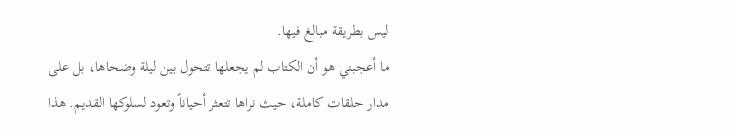ليس بطريقة مبالغ فيها.
ما أعجبني هو أن الكتاب لم يجعلها تتحول بين ليلة وضحاها، بل على مدار حلقات كاملة، حيث نراها تتعثر أحياناً وتعود لسلوكها القديم. هذا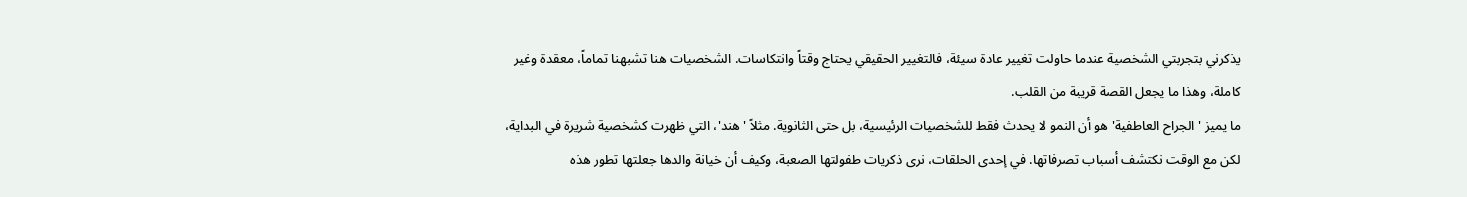يذكرني بتجربتي الشخصية عندما حاولت تغيير عادة سيئة، فالتغيير الحقيقي يحتاج وقتاً وانتكاسات. الشخصيات هنا تشبهنا تماماً، معقدة وغير كاملة، وهذا ما يجعل القصة قريبة من القلب.
ما يميز 'الجراح العاطفية' هو أن النمو لا يحدث فقط للشخصيات الرئيسية، بل حتى الثانوية. مثلاً 'هند'، التي ظهرت كشخصية شريرة في البداية، لكن مع الوقت نكتشف أسباب تصرفاتها. في إحدى الحلقات، نرى ذكريات طفولتها الصعبة، وكيف أن خيانة والدها جعلتها تطور هذه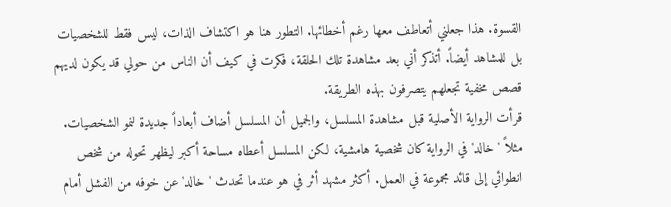القسوة. هذا جعلني أتعاطف معها رغم أخطائها. التطور هنا هو اكتشاف الذات، ليس فقط للشخصيات بل للمشاهد أيضاً. أتذكر أني بعد مشاهدة تلك الحلقة، فكرت في كيف أن الناس من حولي قد يكون لديهم قصص مخفية تجعلهم يتصرفون بهذه الطريقة.
قرأت الرواية الأصلية قبل مشاهدة المسلسل، والجميل أن المسلسل أضاف أبعاداً جديدة لنمو الشخصيات. مثلاً 'خالد' في الرواية كان شخصية هامشية، لكن المسلسل أعطاه مساحة أكبر ليظهر تحوله من شخص انطوائي إلى قائد مجموعة في العمل. أكثر مشهد أثر في هو عندما تحدث 'خالد' عن خوفه من الفشل أمام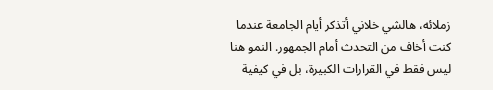زملائه، هالشي خلاني أتذكر أيام الجامعة عندما كنت أخاف من التحدث أمام الجمهور. النمو هنا ليس فقط في القرارات الكبيرة، بل في كيفية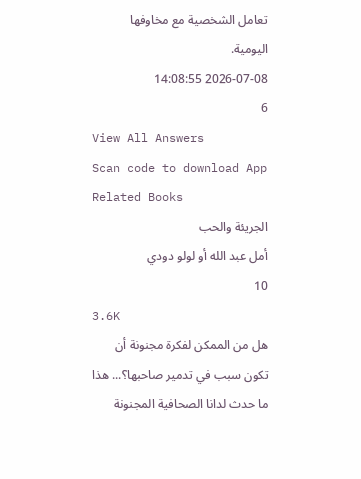تعامل الشخصية مع مخاوفها اليومية.
2026-07-08 14:08:55
6
View All Answers
Scan code to download App
Related Books
الجريئة والحب
أمل عبد الله أو لولو دودي
10
3.6K
هل من الممكن لفكرة مجنونة أن تكون سبب في تدمير صاحبها؟... هذا ما حدث لدانا الصحافية المجنونة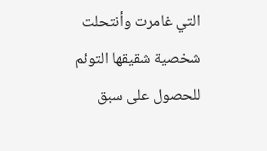التي غامرت وأنتحلت شخصية شقيقها التوئم للحصول على سبق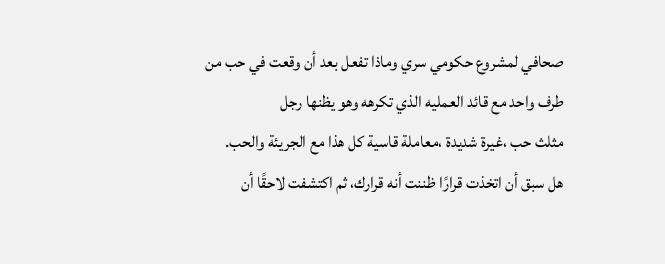صحافي لمشروع حكومي سري وماذا تفعل بعد أن وقعت في حب من طرف واحد مع قائد العمليه الذي تكرهه وهو يظنها رجل
مثلث حب ،غيرة شديدة ،معاملة قاسية كل هذا مع الجريئة والحب.
هل سبق أن اتخذت قرارًا ظننت أنه قرارك، ثم اكتشفت لاحقًا أن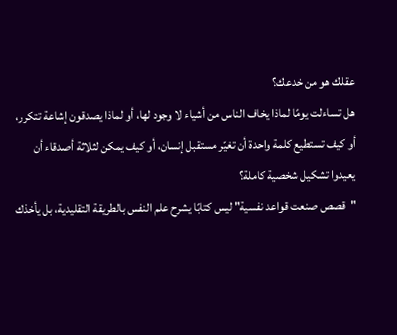عقلك هو من خدعك؟
هل تساءلت يومًا لماذا يخاف الناس من أشياء لا وجود لها، أو لماذا يصدقون إشاعة تتكرر، أو كيف تستطيع كلمة واحدة أن تغيّر مستقبل إنسان، أو كيف يمكن لثلاثة أصدقاء أن يعيدوا تشكيل شخصية كاملة؟
"قصص صنعت قواعد نفسية" ليس كتابًا يشرح علم النفس بالطريقة التقليدية، بل يأخذك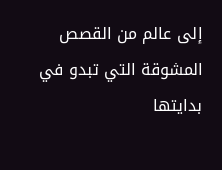إلى عالم من القصص المشوقة التي تبدو في بدايتها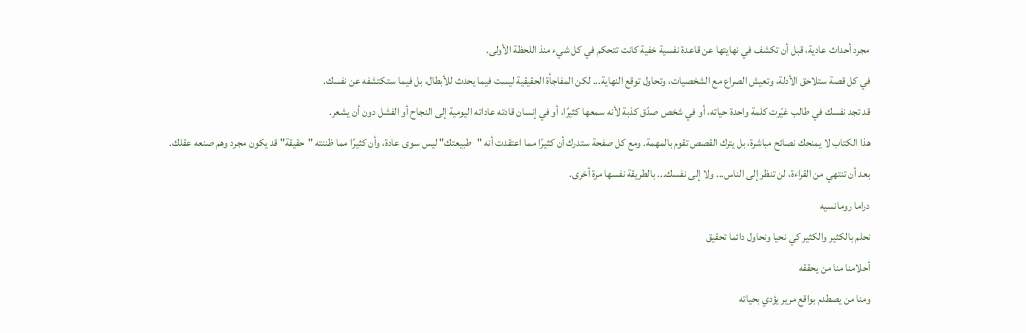مجرد أحداث عادية، قبل أن تكشف في نهايتها عن قاعدة نفسية خفية كانت تتحكم في كل شيء منذ اللحظة الأولى.
في كل قصة ستلاحق الأدلة، وتعيش الصراع مع الشخصيات، وتحاول توقع النهاية... لكن المفاجأة الحقيقية ليست فيما يحدث للأبطال، بل فيما ستكتشفه عن نفسك.
قد تجد نفسك في طالب غيّرت كلمة واحدة حياته، أو في شخص صدّق كذبة لأنه سمعها كثيرًا، أو في إنسان قادته عاداته اليومية إلى النجاح أو الفشل دون أن يشعر.
هذا الكتاب لا يمنحك نصائح مباشرة، بل يترك القصص تقوم بالمهمة. ومع كل صفحة ستدرك أن كثيرًا مما اعتقدت أنه "طبيعتك" ليس سوى عادة، وأن كثيرًا مما ظننته "حقيقة" قد يكون مجرد وهم صنعه عقلك.
بعد أن تنتهي من القراءة، لن تنظر إلى الناس... ولا إلى نفسك... بالطريقة نفسها مرة أخرى.
دراما رومانسيه
نحلم بالكثير والكثير كي نحيا ونحاول دائما تحقيق
أحلامنا منا من يحققه
ومنا من يصطدم بواقع مرير يؤدي بحياته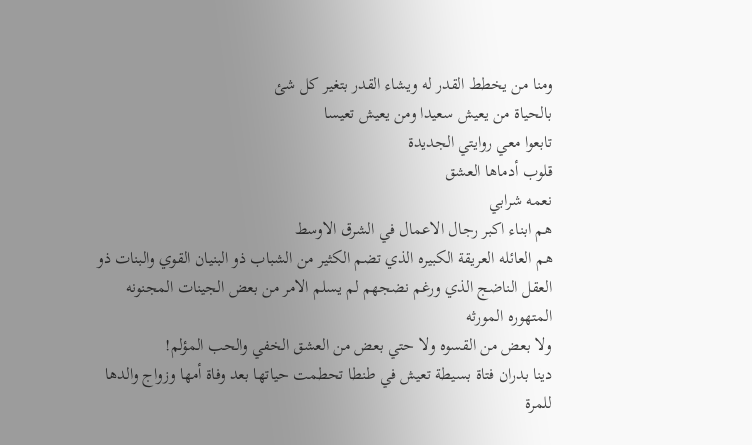ومنا من يخطط القدر له ويشاء القدر بتغير كل شئ
بالحياة من يعيش سعيدا ومن يعيش تعيسا
تابعوا معي روايتي الجديدة
قلوب أدماها العشق
نعمه شرابي
هم ابناء اكبر رجال الاعمال في الشرق الاوسط
هم العائله العريقة الكبيره الذي تضم الكثير من الشباب ذو البنيان القوي والبنات ذو العقل الناضج الذي ورغم نضجهم لم يسلم الامر من بعض الجينات المجنونه المتهوره المورثه
ولا بعض من القسوه ولا حتي بعض من العشق الخفي والحب المؤلم!
دينا بدران فتاة بسيطة تعيش في طنطا تحطمت حياتها بعد وفاة أمها وزواج والدها للمرة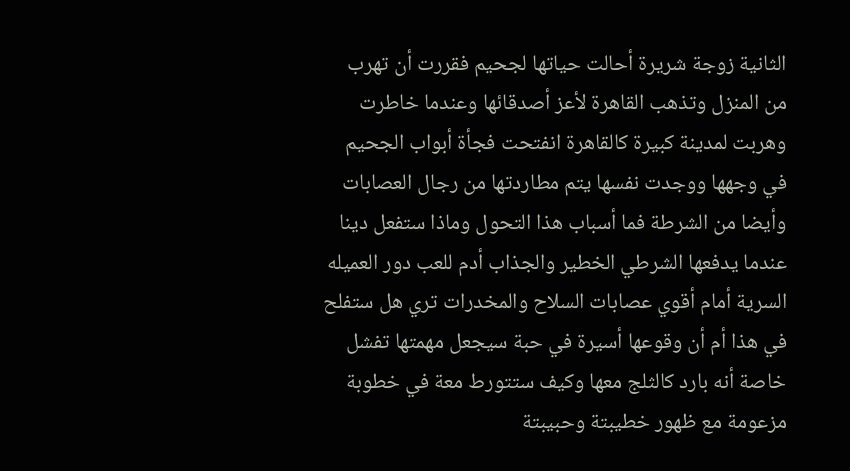الثانية زوجة شريرة أحالت حياتها لجحيم فقررت أن تهرب من المنزل وتذهب القاهرة لأعز أصدقائها وعندما خاطرت وهربت لمدينة كبيرة كالقاهرة انفتحت فجأة أبواب الجحيم في وجهها ووجدت نفسها يتم مطاردتها من رجال العصابات وأيضا من الشرطة فما أسباب هذا التحول وماذا ستفعل دينا عندما يدفعها الشرطي الخطير والجذاب أدم للعب دور العميله السرية أمام أقوي عصابات السلاح والمخدرات تري هل ستفلح في هذا أم أن وقوعها أسيرة في حبة سيجعل مهمتها تفشل خاصة أنه بارد كالثلج معها وكيف ستتورط معة في خطوبة مزعومة مع ظهور خطيبتة وحبيبتة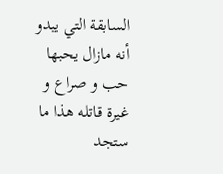السابقة التي يبدو أنه مازال يحبها حب و صراع و غيرة قاتله هذا ما ستجد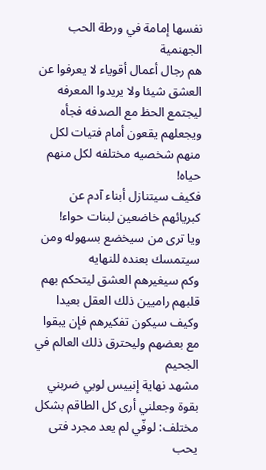نفسها إمامة في ورطة الحب الجهنمية
هم رجال أعمال أقوياء لا يعرفوا عن العشق شيئا ولا يريدوا المعرفه ليجتمع الحظ مع الصدفه فجأه ويجعلهم يقعون أمام فتيات لكل منهم شخصيه مختلفه لكل منهم حياه!
فكيف سيتنازل أبناء آدم عن كبريائهم خاضعين لبنات حواء!
ويا ترى من سيخضع بسهوله ومن سيتمسك بعنده للنهايه
وكم سيغيرهم العشق ليتحكم بهم قلبهم راميين ذلك العقل بعيدا
وكيف سيكون تفكيرهم فإن يبقوا مع بعضهم وليحترق ذلك العالم في الجحيم
مشهد نهاية إنييس لوبي ضربني بقوة وجعلني أرى كل الطاقم بشكل مختلف: لوفّي لم يعد مجرد فتى يحب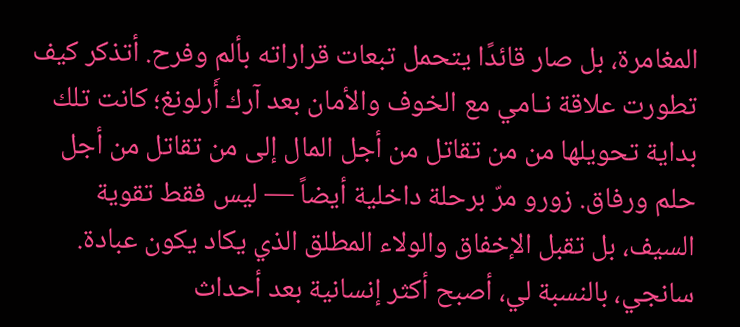المغامرة، بل صار قائدًا يتحمل تبعات قراراته بألم وفرح. أتذكر كيف تطورت علاقة نـامي مع الخوف والأمان بعد آرك أَرلونغ؛ كانت تلك بداية تحويلها من من تقاتل من أجل المال إلى من تقاتل من أجل حلم ورفاق. زورو مرّ برحلة داخلية أيضاً — ليس فقط تقوية السيف، بل تقبل الإخفاق والولاء المطلق الذي يكاد يكون عبادة.
سانجي، بالنسبة لي، أصبح أكثر إنسانية بعد أحداث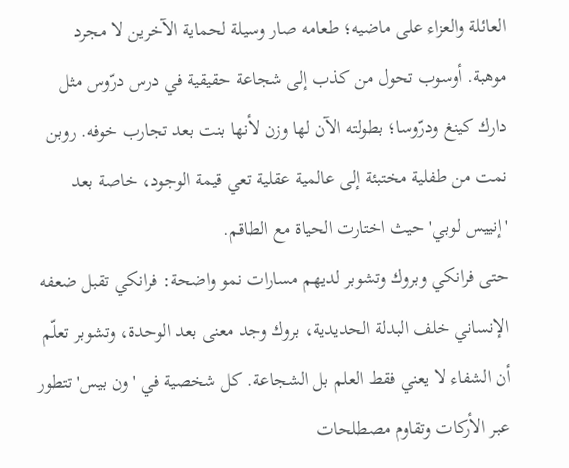العائلة والعزاء على ماضيه؛ طعامه صار وسيلة لحماية الآخرين لا مجرد موهبة. أوسوب تحول من كذب إلى شجاعة حقيقية في درس درّوس مثل دارك كينغ ودرّوسا؛ بطولته الآن لها وزن لأنها بنت بعد تجارب خوفه. روبن نمت من طفلية مختبئة إلى عالمية عقلية تعي قيمة الوجود، خاصة بعد 'إنييس لوبي' حيث اختارت الحياة مع الطاقم.
حتى فرانكي وبروك وتشوبر لديهم مسارات نمو واضحة: فرانكي تقبل ضعفه الإنساني خلف البدلة الحديدية، بروك وجد معنى بعد الوحدة، وتشوبر تعلّم أن الشفاء لا يعني فقط العلم بل الشجاعة. كل شخصية في 'ون بيس' تتطور عبر الأركات وتقاوم مصطلحات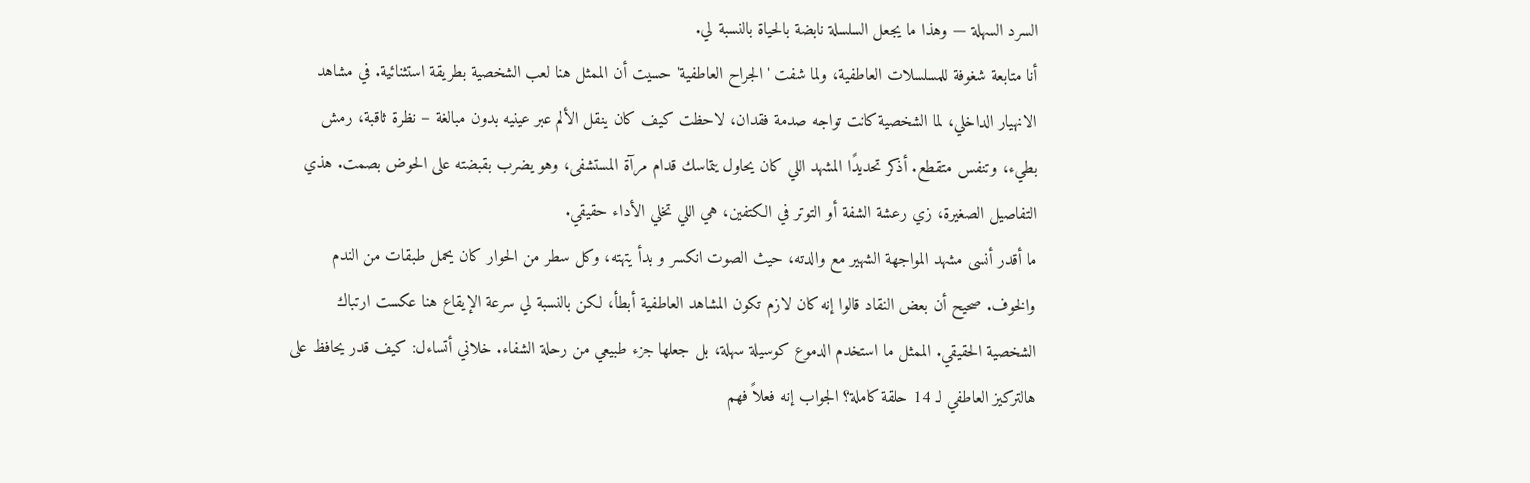السرد السهلة — وهذا ما يجعل السلسلة نابضة بالحياة بالنسبة لي.
أنا متابعة شغوفة للمسلسلات العاطفية، ولما شفت 'الجراح العاطفية' حسيت أن الممثل هنا لعب الشخصية بطريقة استثنائية. في مشاهد الانهيار الداخلي، لما الشخصية كانت تواجه صدمة فقدان، لاحظت كيف كان ينقل الألم عبر عينيه بدون مبالغة – نظرة ثاقبة، رمش بطيء، وتنفس متقطع. أذكر تحديدًا المشهد اللي كان يحاول يتماسك قدام مرآة المستشفى، وهو يضرب بقبضته على الحوض بصمت. هذي التفاصيل الصغيرة، زي رعشة الشفة أو التوتر في الكتفين، هي اللي تخلي الأداء حقيقي.
ما أقدر أنسى مشهد المواجهة الشهير مع والدته، حيث الصوت انكسر و بدأ يتهته، وكل سطر من الحوار كان يحمل طبقات من الندم والخوف. صحيح أن بعض النقاد قالوا إنه كان لازم تكون المشاهد العاطفية أبطأ، لكن بالنسبة لي سرعة الإيقاع هنا عكست ارتباك الشخصية الحقيقي. الممثل ما استخدم الدموع كوسيلة سهلة، بل جعلها جزء طبيعي من رحلة الشفاء. خلاني أتساءل: كيف قدر يحافظ على هالتركيز العاطفي لـ 14 حلقة كاملة؟ الجواب إنه فعلاً فهم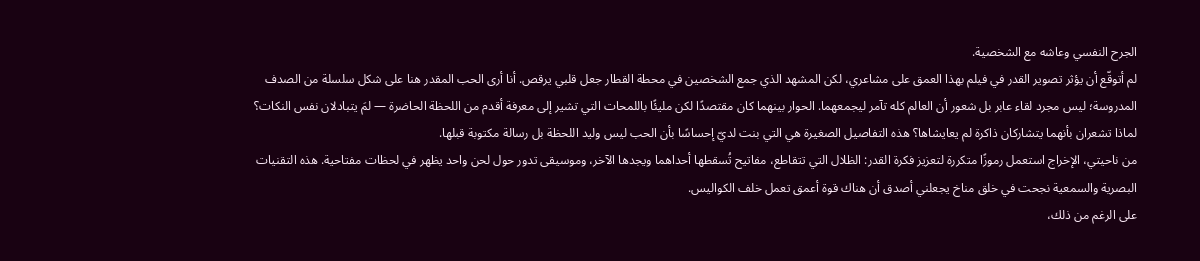الجرح النفسي وعاشه مع الشخصية.
لم أتوقّع أن يؤثر تصوير القدر في فيلم بهذا العمق على مشاعري، لكن المشهد الذي جمع الشخصين في محطة القطار جعل قلبي يرقص. أنا أرى الحب المقدر هنا على شكل سلسلة من الصدف المدروسة؛ ليس مجرد لقاء عابر بل شعور أن العالم كله تآمر ليجمعهما. الحوار بينهما كان مقتصدًا لكن مليئًا باللمحات التي تشير إلى معرفة أقدم من اللحظة الحاضرة — لمَ يتبادلان نفس النكات؟ لماذا تشعران بأنهما يتشاركان ذاكرة لم يعايشاها؟ هذه التفاصيل الصغيرة هي التي بنت لديّ إحساسًا بأن الحب ليس وليد اللحظة بل رسالة مكتوبة قبلها.
من ناحيتي، الإخراج استعمل رموزًا متكررة لتعزيز فكرة القدر: الظلال التي تتقاطع، مفاتيح تُسقطها أحداهما ويجدها الآخر، وموسيقى تدور حول لحن واحد يظهر في لحظات مفتاحية. هذه التقنيات البصرية والسمعية نجحت في خلق مناخ يجعلني أصدق أن هناك قوة أعمق تعمل خلف الكواليس.
على الرغم من ذلك،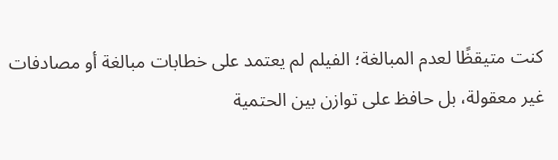كنت متيقظًا لعدم المبالغة؛ الفيلم لم يعتمد على خطابات مبالغة أو مصادفات غير معقولة، بل حافظ على توازن بين الحتمية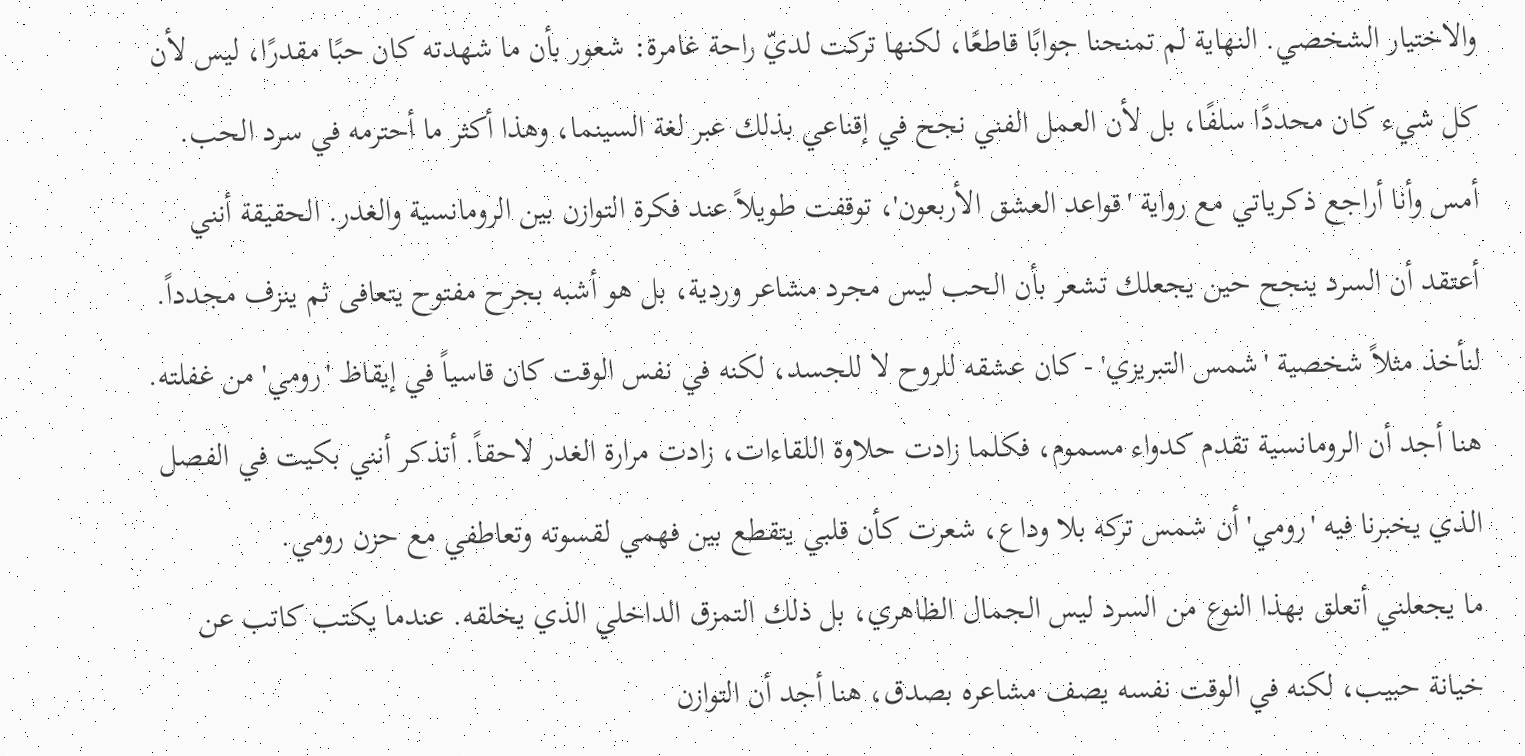والاختيار الشخصي. النهاية لم تمنحنا جوابًا قاطعًا، لكنها تركت لديّ راحة غامرة: شعور بأن ما شهدته كان حبًا مقدرًا، ليس لأن كل شيء كان محددًا سلفًا، بل لأن العمل الفني نجح في إقناعي بذلك عبر لغة السينما، وهذا أكثر ما أحترمه في سرد الحب.
أمس وأنا أراجع ذكرياتي مع رواية 'قواعد العشق الأربعون'، توقفت طويلاً عند فكرة التوازن بين الرومانسية والغدر. الحقيقة أنني أعتقد أن السرد ينجح حين يجعلك تشعر بأن الحب ليس مجرد مشاعر وردية، بل هو أشبه بجرح مفتوح يتعافى ثم ينزف مجدداً.
لنأخذ مثلاً شخصية 'شمس التبريزي' - كان عشقه للروح لا للجسد، لكنه في نفس الوقت كان قاسياً في إيقاظ 'رومي' من غفلته. هنا أجد أن الرومانسية تقدم كدواء مسموم، فكلما زادت حلاوة اللقاءات، زادت مرارة الغدر لاحقاً. أتذكر أنني بكيت في الفصل الذي يخبرنا فيه 'رومي' أن شمس تركه بلا وداع، شعرت كأن قلبي يتقطع بين فهمي لقسوته وتعاطفي مع حزن رومي.
ما يجعلني أتعلق بهذا النوع من السرد ليس الجمال الظاهري، بل ذلك التمزق الداخلي الذي يخلقه. عندما يكتب كاتب عن خيانة حبيب، لكنه في الوقت نفسه يصف مشاعره بصدق، هنا أجد أن التوازن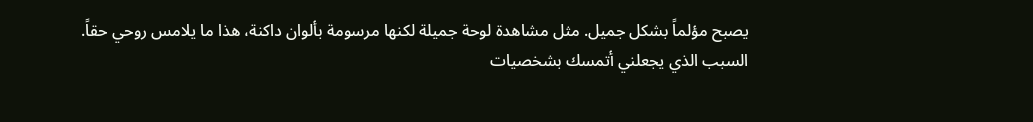يصبح مؤلماً بشكل جميل. مثل مشاهدة لوحة جميلة لكنها مرسومة بألوان داكنة، هذا ما يلامس روحي حقاً.
السبب الذي يجعلني أتمسك بشخصيات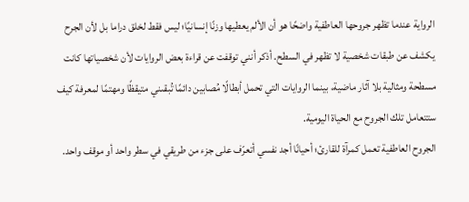الرواية عندما تظهر جروحها العاطفية واضحًا هو أن الألم يعطيها وزنًا إنسانيًا؛ ليس فقط لخلق دراما بل لأن الجرح يكشف عن طبقات شخصية لا تظهر في السطح. أذكر أنني توقفت عن قراءة بعض الروايات لأن شخصياتها كانت مسطحة ومثالية بلا آثار ماضية، بينما الروايات التي تحمل أبطالًا مُصابين دائمًا تُبقىني متيقظًا ومهتمًا لمعرفة كيف ستتعامل تلك الجروح مع الحياة اليومية.
الجروح العاطفية تعمل كمرآة للقارئ؛ أحيانًا أجد نفسي أتعرّف على جزء من طريقي في سطر واحد أو موقف واحد.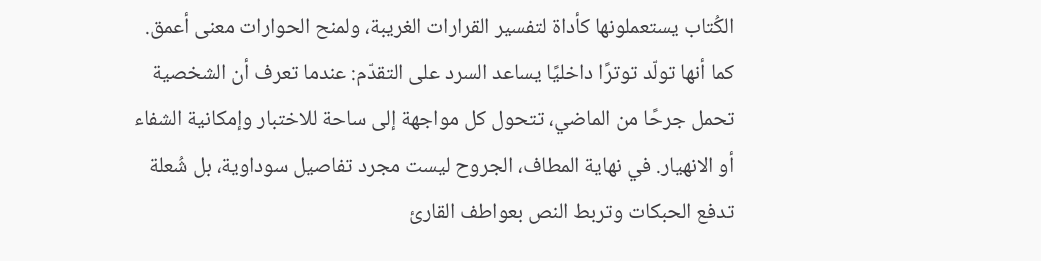الكُتاب يستعملونها كأداة لتفسير القرارات الغريبة، ولمنح الحوارات معنى أعمق. كما أنها تولّد توترًا داخليًا يساعد السرد على التقدّم: عندما تعرف أن الشخصية تحمل جرحًا من الماضي، تتحول كل مواجهة إلى ساحة للاختبار وإمكانية الشفاء أو الانهيار. في نهاية المطاف، الجروح ليست مجرد تفاصيل سوداوية، بل شُعلة تدفع الحبكات وتربط النص بعواطف القارئ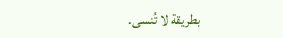بطريقة لا تُنسى.